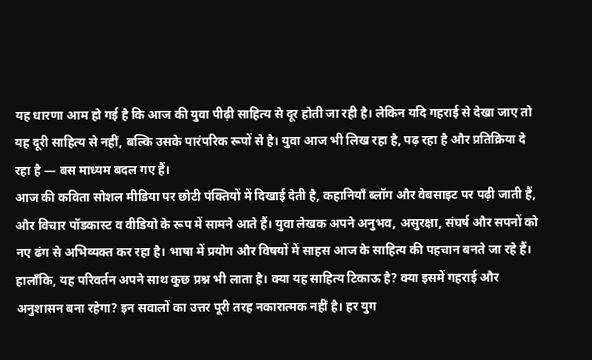यह धारणा आम हो गई है कि आज की युवा पीढ़ी साहित्य से दूर होती जा रही है। लेकिन यदि गहराई से देखा जाए तो यह दूरी साहित्य से नहीं, बल्कि उसके पारंपरिक रूपों से है। युवा आज भी लिख रहा है, पढ़ रहा है और प्रतिक्रिया दे रहा है — बस माध्यम बदल गए हैं।
आज की कविता सोशल मीडिया पर छोटी पंक्तियों में दिखाई देती है, कहानियाँ ब्लॉग और वेबसाइट पर पढ़ी जाती हैं, और विचार पॉडकास्ट व वीडियो के रूप में सामने आते हैं। युवा लेखक अपने अनुभव, असुरक्षा, संघर्ष और सपनों को नए ढंग से अभिव्यक्त कर रहा है। भाषा में प्रयोग और विषयों में साहस आज के साहित्य की पहचान बनते जा रहे हैं।
हालाँकि, यह परिवर्तन अपने साथ कुछ प्रश्न भी लाता है। क्या यह साहित्य टिकाऊ है? क्या इसमें गहराई और अनुशासन बना रहेगा? इन सवालों का उत्तर पूरी तरह नकारात्मक नहीं है। हर युग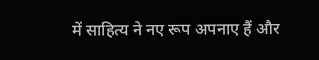में साहित्य ने नए रूप अपनाए हैं और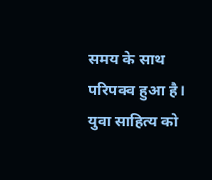समय के साथ परिपक्व हुआ है।
युवा साहित्य को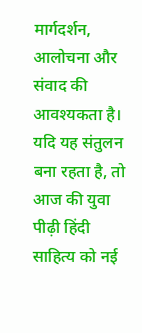मार्गदर्शन, आलोचना और संवाद की आवश्यकता है। यदि यह संतुलन बना रहता है, तो आज की युवा पीढ़ी हिंदी साहित्य को नई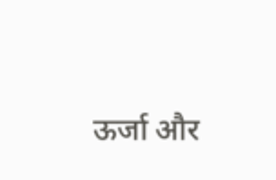ऊर्जा और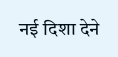नई दिशा देने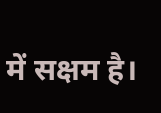में सक्षम है।